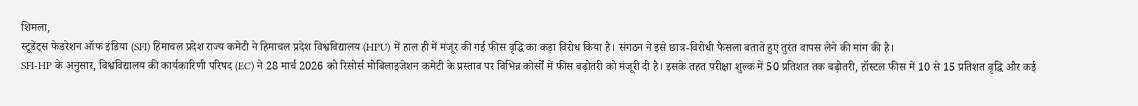शिमला,
स्टूडेंट्स फेडरेशन ऑफ इंडिया (SFI) हिमाचल प्रदेश राज्य कमेटी ने हिमाचल प्रदेश विश्वविद्यालय (HPU) में हाल ही में मंजूर की गई फीस वृद्धि का कड़ा विरोध किया है। संगठन ने इसे छात्र-विरोधी फैसला बताते हुए तुरंत वापस लेने की मांग की है।
SFI-HP के अनुसार, विश्वविद्यालय की कार्यकारिणी परिषद (EC) ने 28 मार्च 2026 को रिसोर्स मोबिलाइजेशन कमेटी के प्रस्ताव पर विभिन्न कोर्सों में फीस बढ़ोतरी को मंजूरी दी है। इसके तहत परीक्षा शुल्क में 50 प्रतिशत तक बढ़ोतरी, हॉस्टल फीस में 10 से 15 प्रतिशत वृद्धि और कई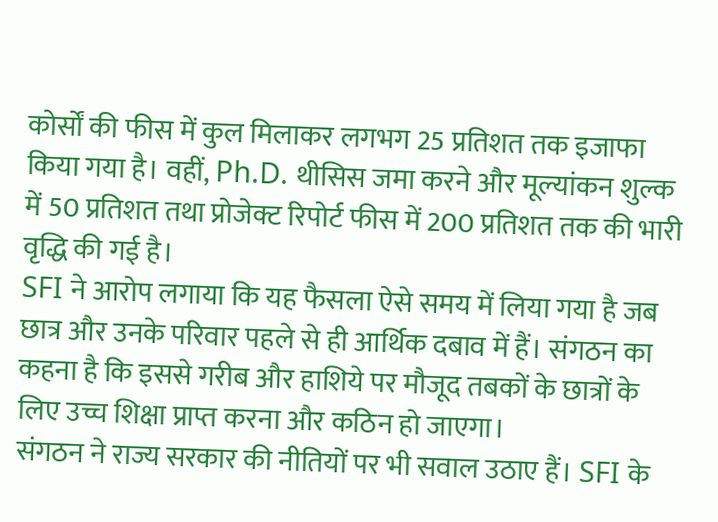कोर्सों की फीस में कुल मिलाकर लगभग 25 प्रतिशत तक इजाफा किया गया है। वहीं, Ph.D. थीसिस जमा करने और मूल्यांकन शुल्क में 50 प्रतिशत तथा प्रोजेक्ट रिपोर्ट फीस में 200 प्रतिशत तक की भारी वृद्धि की गई है।
SFI ने आरोप लगाया कि यह फैसला ऐसे समय में लिया गया है जब छात्र और उनके परिवार पहले से ही आर्थिक दबाव में हैं। संगठन का कहना है कि इससे गरीब और हाशिये पर मौजूद तबकों के छात्रों के लिए उच्च शिक्षा प्राप्त करना और कठिन हो जाएगा।
संगठन ने राज्य सरकार की नीतियों पर भी सवाल उठाए हैं। SFI के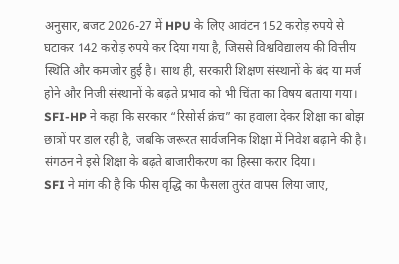अनुसार, बजट 2026-27 में HPU के लिए आवंटन 152 करोड़ रुपये से घटाकर 142 करोड़ रुपये कर दिया गया है, जिससे विश्वविद्यालय की वित्तीय स्थिति और कमजोर हुई है। साथ ही, सरकारी शिक्षण संस्थानों के बंद या मर्ज होने और निजी संस्थानों के बढ़ते प्रभाव को भी चिंता का विषय बताया गया।
SFI-HP ने कहा कि सरकार “रिसोर्स क्रंच” का हवाला देकर शिक्षा का बोझ छात्रों पर डाल रही है, जबकि जरूरत सार्वजनिक शिक्षा में निवेश बढ़ाने की है। संगठन ने इसे शिक्षा के बढ़ते बाजारीकरण का हिस्सा करार दिया।
SFI ने मांग की है कि फीस वृद्धि का फैसला तुरंत वापस लिया जाए,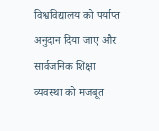विश्वविद्यालय को पर्याप्त अनुदान दिया जाए और सार्वजनिक शिक्षा व्यवस्था को मजबूत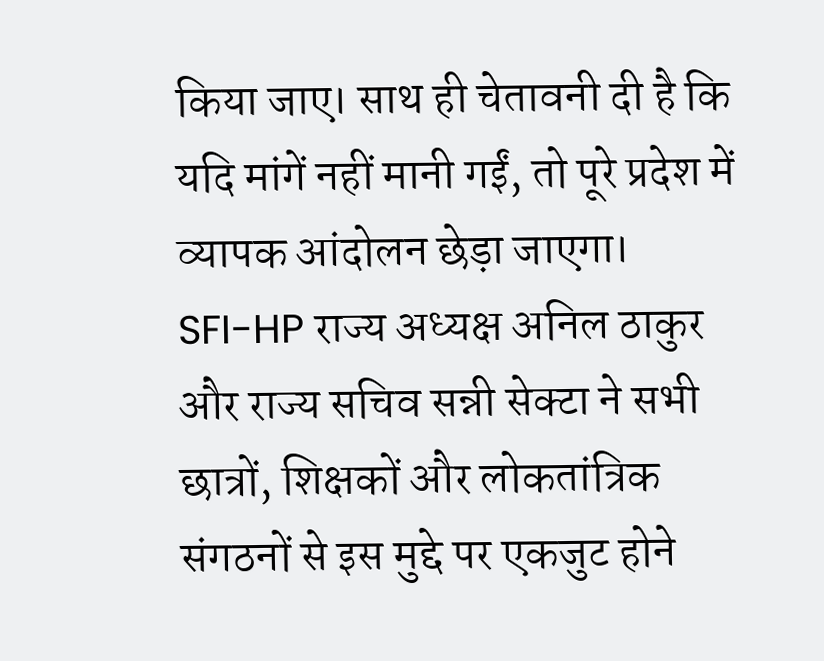किया जाए। साथ ही चेतावनी दी है कि यदि मांगें नहीं मानी गईं, तो पूरे प्रदेश में व्यापक आंदोलन छेड़ा जाएगा।
SFI-HP राज्य अध्यक्ष अनिल ठाकुर और राज्य सचिव सन्नी सेक्टा ने सभी छात्रों, शिक्षकों और लोकतांत्रिक संगठनों से इस मुद्दे पर एकजुट होने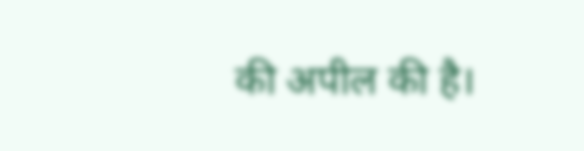की अपील की है।